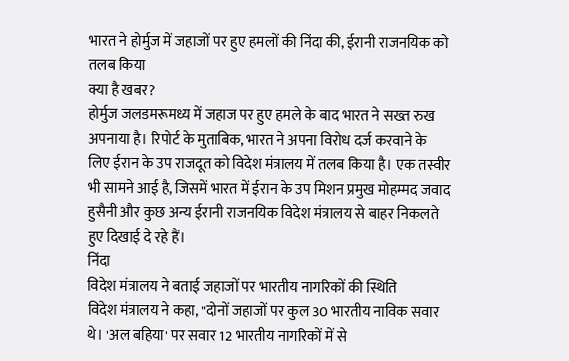भारत ने होर्मुज में जहाजों पर हुए हमलों की निंदा की, ईरानी राजनयिक को तलब किया
क्या है खबर?
होर्मुज जलडमरूमध्य में जहाज पर हुए हमले के बाद भारत ने सख्त रुख अपनाया है। रिपोर्ट के मुताबिक, भारत ने अपना विरोध दर्ज करवाने के लिए ईरान के उप राजदूत को विदेश मंत्रालय में तलब किया है। एक तस्वीर भी सामने आई है, जिसमें भारत में ईरान के उप मिशन प्रमुख मोहम्मद जवाद हुसैनी और कुछ अन्य ईरानी राजनयिक विदेश मंत्रालय से बाहर निकलते हुए दिखाई दे रहे हैं।
निंदा
विदेश मंत्रालय ने बताई जहाजों पर भारतीय नागरिकों की स्थिति
विदेश मंत्रालय ने कहा, "दोनों जहाजों पर कुल 30 भारतीय नाविक सवार थे। 'अल बहिया' पर सवार 12 भारतीय नागरिकों में से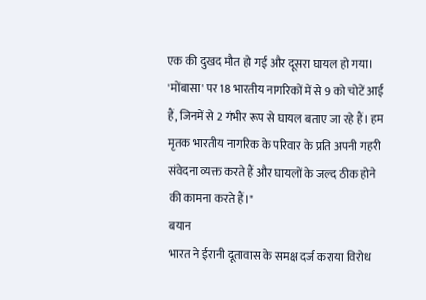एक की दुखद मौत हो गई और दूसरा घायल हो गया। 'मोंबासा' पर 18 भारतीय नागरिकों में से 9 को चोटें आई हैं, जिनमें से 2 गंभीर रूप से घायल बताए जा रहे हैं। हम मृतक भारतीय नागरिक के परिवार के प्रति अपनी गहरी संवेदना व्यक्त करते हैं और घायलों के जल्द ठीक होने की कामना करते हैं।"
बयान
भारत ने ईरानी दूतावास के समक्ष दर्ज कराया विरोध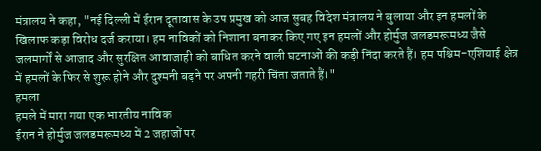मंत्रालय ने कहा, "नई दिल्ली में ईरान दूतावास के उप प्रमुख को आज सुबह विदेश मंत्रालय ने बुलाया और इन हमलों के खिलाफ कड़ा विरोध दर्ज कराया। हम नाविकों को निशाना बनाकर किए गए इन हमलों और होर्मुज जलडमरूमध्य जैसे जलमार्गों से आजाद और सुरक्षित आवाजाही को बाधित करने वाली घटनाओं की कड़ी निंदा करते हैं। हम पश्चिम-एशियाई क्षेत्र में हमलों के फिर से शुरू होने और दुश्मनी बढ़ने पर अपनी गहरी चिंता जताते हैं।"
हमला
हमले में मारा गया एक भारतीय नाविक
ईरान ने होर्मुज जलडमरूमध्य में 2 जहाजों पर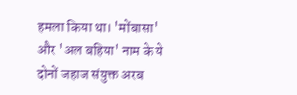हमला किया था। 'मोंबासा' और 'अल बहिया' नाम के ये दोनों जहाज संयुक्त अरब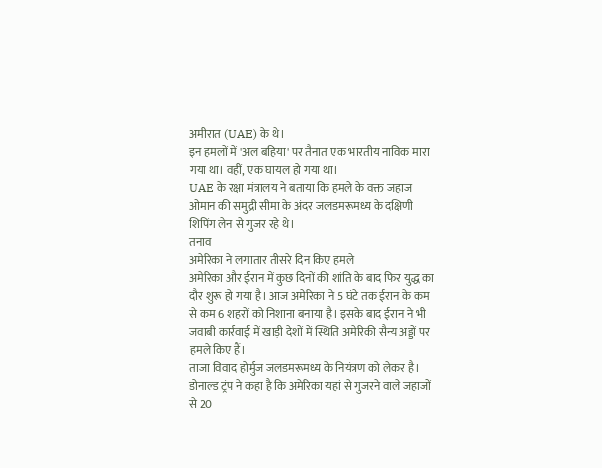अमीरात (UAE) के थे।
इन हमलों में 'अल बहिया' पर तैनात एक भारतीय नाविक मारा गया था। वहीं, एक घायल हो गया था।
UAE के रक्षा मंत्रालय ने बताया कि हमले के वक्त जहाज ओमान की समुद्री सीमा के अंदर जलडमरूमध्य के दक्षिणी शिपिंग लेन से गुजर रहे थे।
तनाव
अमेरिका ने लगातार तीसरे दिन किए हमले
अमेरिका और ईरान में कुछ दिनों की शांति के बाद फिर युद्ध का दौर शुरू हो गया है। आज अमेरिका ने 5 घंटे तक ईरान के कम से कम 6 शहरों को निशाना बनाया है। इसके बाद ईरान ने भी जवाबी कार्रवाई में खाड़ी देशों में स्थिति अमेरिकी सैन्य अड्डों पर हमले किए हैं।
ताजा विवाद होर्मुज जलडमरूमध्य के नियंत्रण को लेकर है। डोनाल्ड ट्रंप ने कहा है कि अमेरिका यहां से गुजरने वाले जहाजों से 20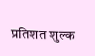प्रतिशत शुल्क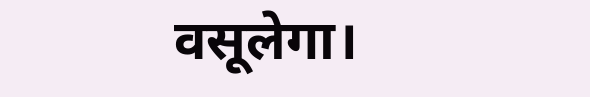वसूलेगा।